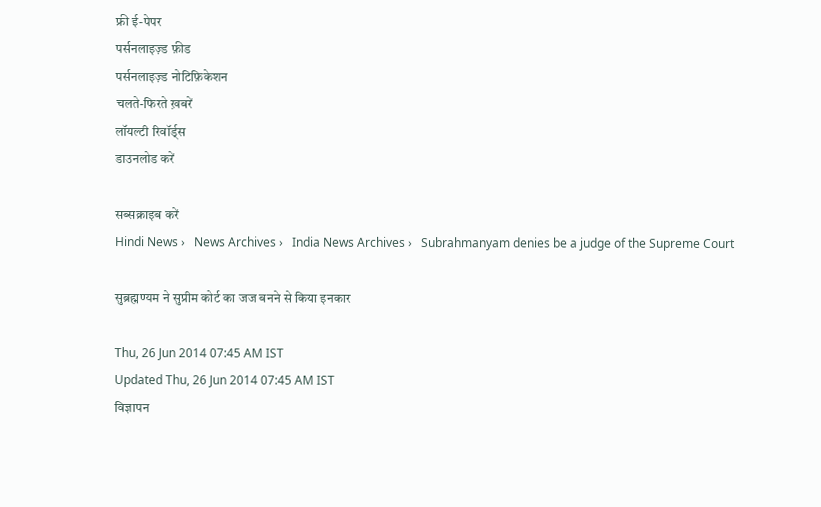फ्री ई-पेपर
पर्सनलाइज़्ड फ़ीड
पर्सनलाइज़्ड नोटिफ़िकेशन
चलते-फिरते ख़बरें
लॉयल्टी रिवॉर्ड्स
डाउनलोड करें

सब्सक्राइब करें
Hindi News ›   News Archives ›   India News Archives ›   Subrahmanyam denies be a judge of the Supreme Court

सुब्रह्मण्यम ने सुप्रीम कोर्ट का जज बनने से किया इनकार

Thu, 26 Jun 2014 07:45 AM IST
Updated Thu, 26 Jun 2014 07:45 AM IST
विज्ञापन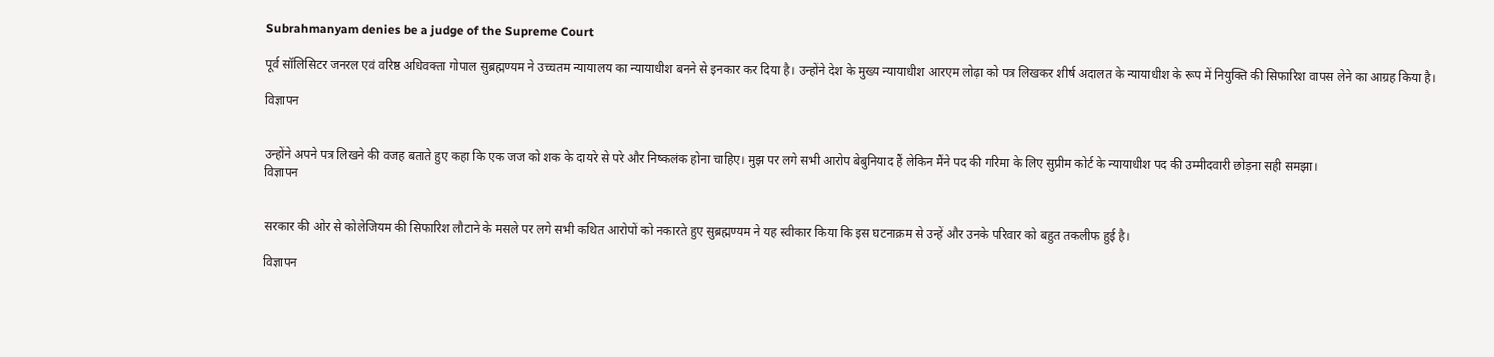Subrahmanyam denies be a judge of the Supreme Court

पूर्व सॉलिसिटर जनरल एवं वरिष्ठ अधिवक्ता गोपाल सुब्रह्मण्यम ने उच्चतम न्यायालय का न्यायाधीश बनने से इनकार कर दिया है। उन्होंने देश के मुख्य न्यायाधीश आरएम लोढ़ा को पत्र लिखकर शीर्ष अदालत के न्यायाधीश के रूप में नियुक्ति की सिफारिश वापस लेने का आग्रह किया है।

विज्ञापन


उन्होंने अपने पत्र लिखने की वजह बताते हुए कहा कि एक जज को शक के दायरे से परे और निष्कलंक होना चाहिए। मुझ पर लगे सभी आरोप बेबुनियाद हैं लेकिन मैंने पद की गरिमा के लिए सुप्रीम कोर्ट के न्यायाधीश पद की उम्मीदवारी छोड़ना सही समझा।
विज्ञापन


सरकार की ओर से कोलेजियम की सिफारिश लौटाने के मसले पर लगे सभी कथित आरोपों को नकारते हुए सुब्रह्मण्यम ने यह स्वीकार किया कि इस घटनाक्रम से उन्हें और उनके परिवार को बहुत तकलीफ हुई है।

विज्ञापन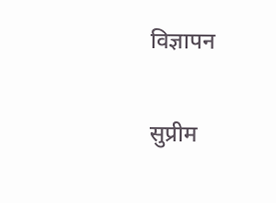विज्ञापन

सुप्रीम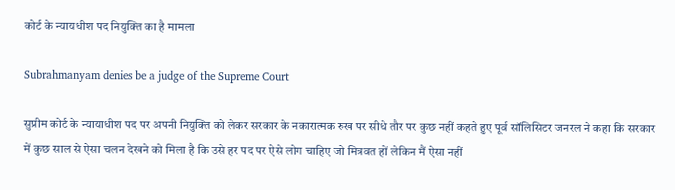कोर्ट के न्यायधीश पद नियुक्ति का है मामला

Subrahmanyam denies be a judge of the Supreme Court

सुप्रीम कोर्ट के न्यायाधीश पद पर अपनी नियुक्ति को लेकर सरकार के नकारात्मक रुख पर सीधे तौर पर कुछ नहीं कहते हुए पूर्व सॉलिसिटर जनरल ने कहा कि सरकार में कुछ साल से ऐसा चलन देखने को मिला है कि उसे हर पद पर ऐसे लोग चाहिए जो मित्रवत हों लेकिन मैं ऐसा नहीं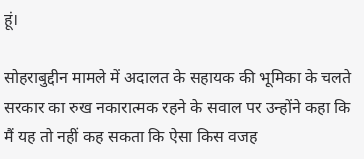हूं।

सोहराबुद्दीन मामले में अदालत के सहायक की भूमिका के चलते सरकार का रुख नकारात्मक रहने के सवाल पर उन्होंने कहा कि मैं यह तो नहीं कह सकता कि ऐसा किस वजह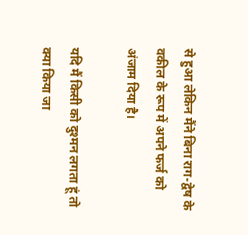से हुआ लेकिन मैंने बिना राग-द्वेष के वकील के रूप में अपने फर्ज को अंजाम दिया है।

यदि मैं किसी को दुश्मन लगता हूं तो क्या किया जा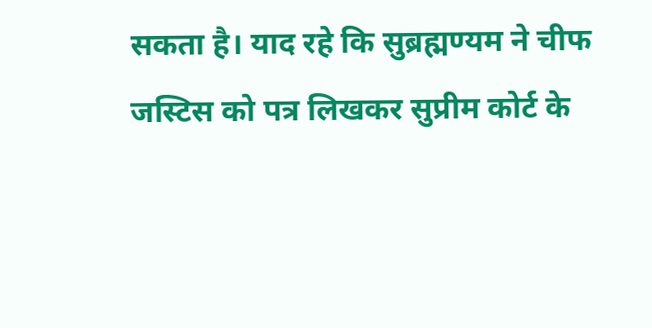सकता है। याद रहे कि सुब्रह्मण्यम ने चीफ जस्टिस को पत्र लिखकर सुप्रीम कोर्ट के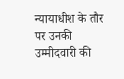न्यायाधीश के तौर पर उनकी उम्मीदवारी की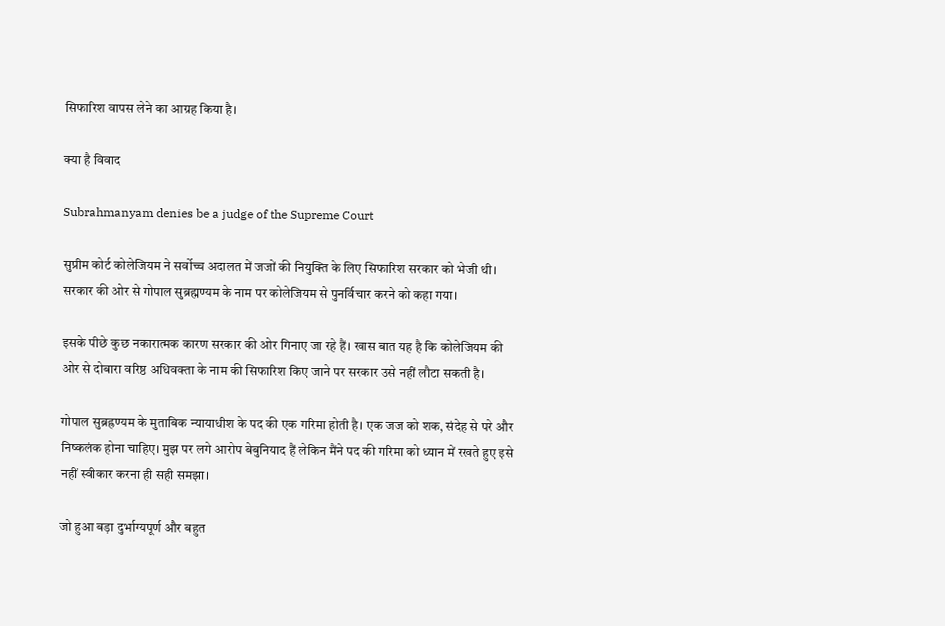सिफारिश वापस लेने का आग्रह किया है।

क्या है विवाद

Subrahmanyam denies be a judge of the Supreme Court

सुप्रीम कोर्ट कोलेजियम ने सर्वोच्च अदालत में जजों की नियुक्ति के लिए सिफारिश सरकार को भेजी थी। सरकार की ओर से गोपाल सुब्रह्मण्यम के नाम पर कोलेजियम से पुनर्विचार करने को कहा गया।

इसके पीछे कुछ नकारात्मक कारण सरकार की ओर गिनाए जा रहे हैं। खास बात यह है कि कोलेजियम की ओर से दोबारा वरिष्ठ अधिवक्ता के नाम की सिफारिश किए जाने पर सरकार उसे नहीं लौटा सकती है।

गोपाल सुब्रह्रण्यम के मुताबिक न्यायाधीश के पद की एक गरिमा होती है। एक जज को शक, संदेह से परे और निष्कलंक होना चाहिए। मुझ पर लगे आरोप बेबुनियाद हैं लेकिन मैंने पद की गरिमा को ध्यान में रखते हुए इसे नहीं स्वीकार करना ही सही समझा।

जो हुआ बड़ा दुर्भाग्यपूर्ण और बहुत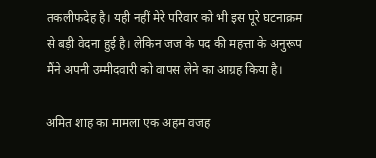तकलीफदेह है। यही नहीं मेरे परिवार को भी इस पूरे घटनाक्रम से बड़ी वेदना हुई है। लेकिन जज के पद की महत्ता के अनुरूप मैंने अपनी उम्मीदवारी को वापस लेने का आग्रह किया है।

अमित शाह का मामला एक अहम वजह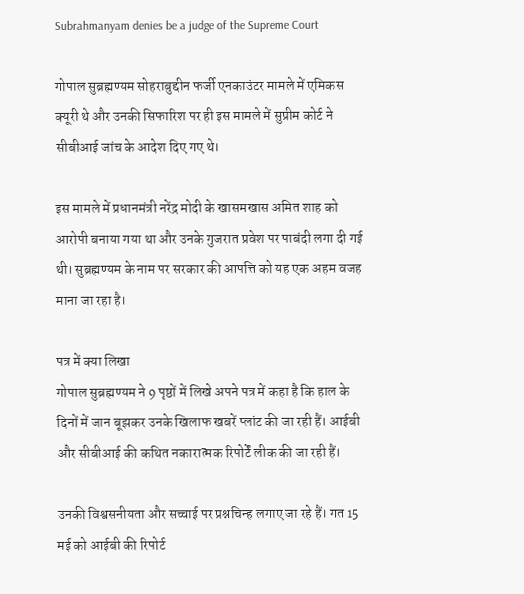Subrahmanyam denies be a judge of the Supreme Court

गोपाल सुब्रह्मण्यम सोहराबुद्दीन फर्जी एनकाउंटर मामले में एमिकस क्यूरी थे और उनकी सिफारिश पर ही इस मामले में सुप्रीम कोर्ट ने सीबीआई जांच के आदेश दिए गए थे।

इस मामले में प्रधानमंत्री नरेंद्र मोदी के खासमखास अमित शाह को आरोपी बनाया गया था और उनके गुजरात प्रवेश पर पाबंदी लगा दी गई थी। सुब्रह्मण्यम के नाम पर सरकार की आपत्ति को यह एक अहम वजह माना जा रहा है।

पत्र में क्या लिखा
गोपाल सुब्रह्मण्यम ने 9 पृष्ठों में लिखे अपने पत्र में कहा है कि हाल के दिनों में जान बूझकर उनके खिलाफ खबरें प्लांट की जा रही हैं। आईबी और सीबीआई की कथित नकारात्मक रिपोर्टें लीक की जा रही हैं।

उनकी विश्वसनीयता और सच्चाई पर प्रश्नचिन्ह लगाए जा रहे हैं। गत 15 मई को आईबी की रिपोर्ट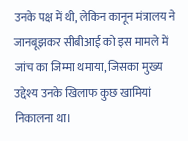उनके पक्ष में थी, लेकिन कानून मंत्रालय ने जानबूझकर सीबीआई को इस मामले में जांच का जिम्मा थमाया, जिसका मुख्य उद्देश्य उनके खिलाफ कुछ खामियां निकालना था।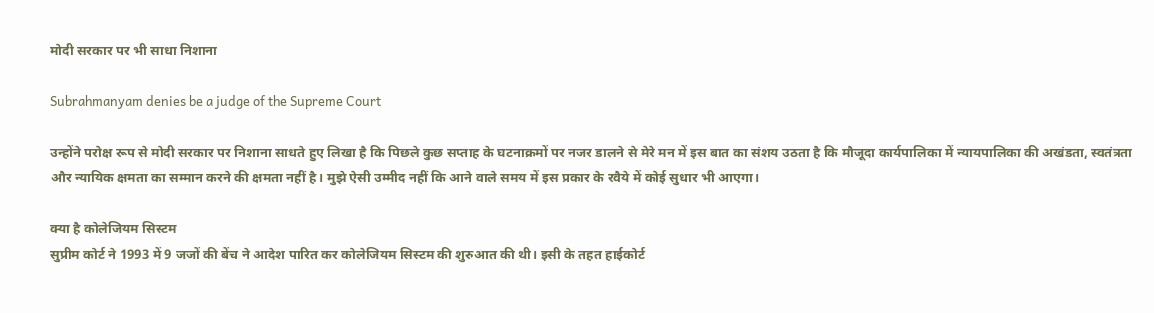मोदी सरकार पर भी साधा निशाना

Subrahmanyam denies be a judge of the Supreme Court

उन्होंने परोक्ष रूप से मोदी सरकार पर निशाना साधते हुए लिखा है कि पिछले कुछ सप्ताह के घटनाक्रमों पर नजर डालने से मेरे मन में इस बात का संशय उठता है कि मौजूदा कार्यपालिका में न्यायपालिका की अखंडता, स्वतंत्रता और न्यायिक क्षमता का सम्मान करने की क्षमता नहीं है। मुझे ऐसी उम्मीद नहीं कि आने वाले समय में इस प्रकार के रवैये में कोई सुधार भी आएगा।

क्या है कोलेजियम सिस्टम
सुप्रीम कोर्ट ने 1993 में 9 जजों की बेंच ने आदेश पारित कर कोलेजियम सिस्टम की शुरुआत की थी। इसी के तहत हाईकोर्ट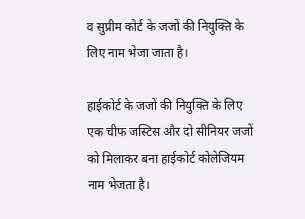व सुप्रीम कोर्ट के जजों की नियुक्ति के लिए नाम भेजा जाता है।

हाईकोर्ट के जजों की नियुक्ति के लिए एक चीफ जस्टिस और दो सीनियर जजों को मिलाकर बना हाईकोर्ट कोलेजियम नाम भेजता है।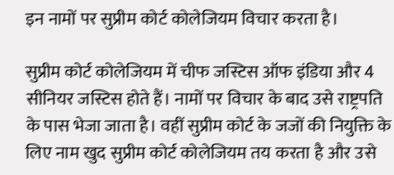इन नामों पर सुप्रीम कोर्ट कोलेजियम विचार करता है।

सुप्रीम कोर्ट कोलेजियम में चीफ जस्टिस ऑफ इंडिया और 4 सीनियर जस्टिस होते हैं। नामों पर विचार के बाद उसे राष्ट्रपति के पास भेजा जाता है। वहीं सुप्रीम कोर्ट के जजों की नियुक्ति के लिए नाम खुद सुप्रीम कोर्ट कोलेजियम तय करता है और उसे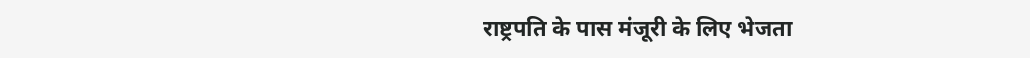राष्ट्रपति के पास मंजूरी के लिए भेजता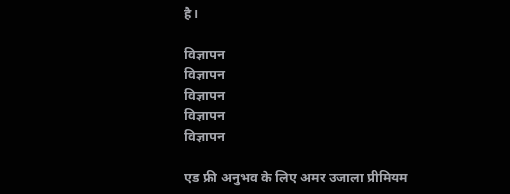है।

विज्ञापन
विज्ञापन
विज्ञापन
विज्ञापन
विज्ञापन

एड फ्री अनुभव के लिए अमर उजाला प्रीमियम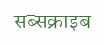सब्सक्राइब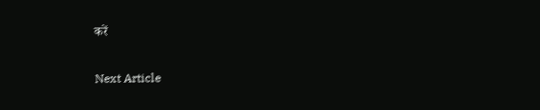करें

Next Article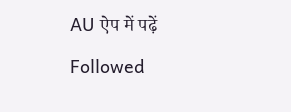AU ऐप में पढ़ें

Followed